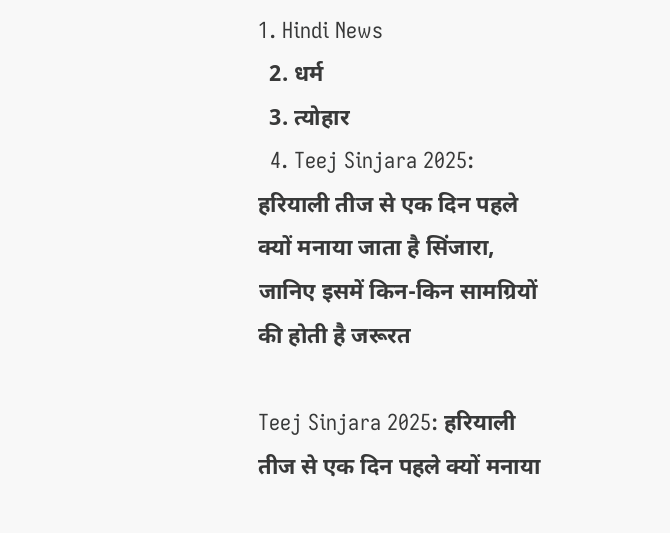1. Hindi News
  2. धर्म
  3. त्योहार
  4. Teej Sinjara 2025: हरियाली तीज से एक दिन पहले क्यों मनाया जाता है सिंजारा, जानिए इसमें किन-किन सामग्रियों की होती है जरूरत

Teej Sinjara 2025: हरियाली तीज से एक दिन पहले क्यों मनाया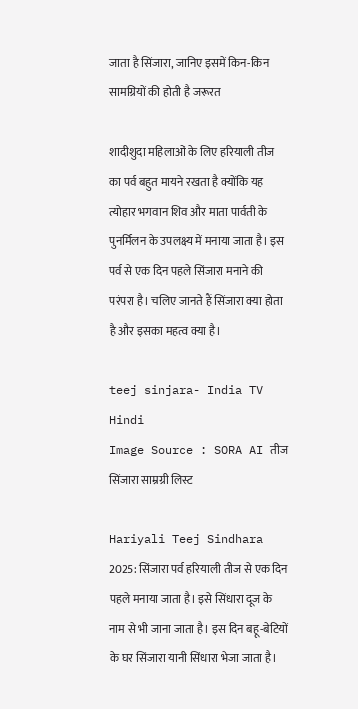जाता है सिंजारा, जानिए इसमें किन-किन सामग्रियों की होती है जरूरत

शादीशुदा महिलाओं के लिए हरियाली तीज का पर्व बहुत मायने रखता है क्योंकि यह त्योहार भगवान शिव और माता पार्वती के पुनर्मिलन के उपलक्ष्य में मनाया जाता है। इस पर्व से एक दिन पहले सिंजारा मनाने की परंपरा है। चलिए जानते हैं सिंजारा क्या होता है और इसका महत्व क्या है।

teej sinjara- India TV Hindi
Image Source : SORA AI तीज सिंजारा साम्रग्री लिस्ट

Hariyali Teej Sindhara 2025: सिंजारा पर्व हरियाली तीज से एक दिन पहले मनाया जाता है। इसे सिंधारा दूज के नाम से भी जाना जाता है। इस दिन बहू-बेटियों के घर सिंजारा यानी सिंधारा भेजा जाता है।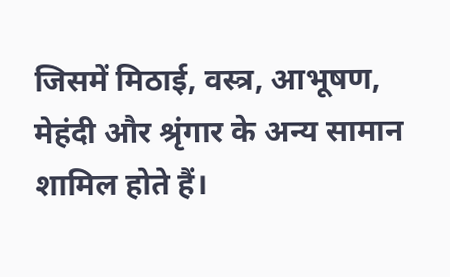जिसमें मिठाई, वस्त्र, आभूषण, मेहंदी और श्रृंगार के अन्य सामान शामिल होते हैं।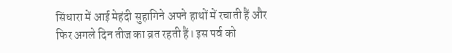सिंधारा में आई मेहंदी सुहागिने अपने हाथों में रचाती हैं और फिर अगले दिन तीज का व्रत रहती हैं। इस पर्व को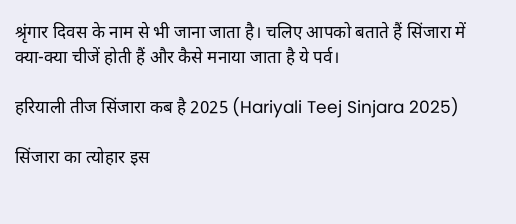श्रृंगार दिवस के नाम से भी जाना जाता है। चलिए आपको बताते हैं सिंजारा में क्या-क्या चीजें होती हैं और कैसे मनाया जाता है ये पर्व।

हरियाली तीज सिंजारा कब है 2025 (Hariyali Teej Sinjara 2025)

सिंजारा का त्योहार इस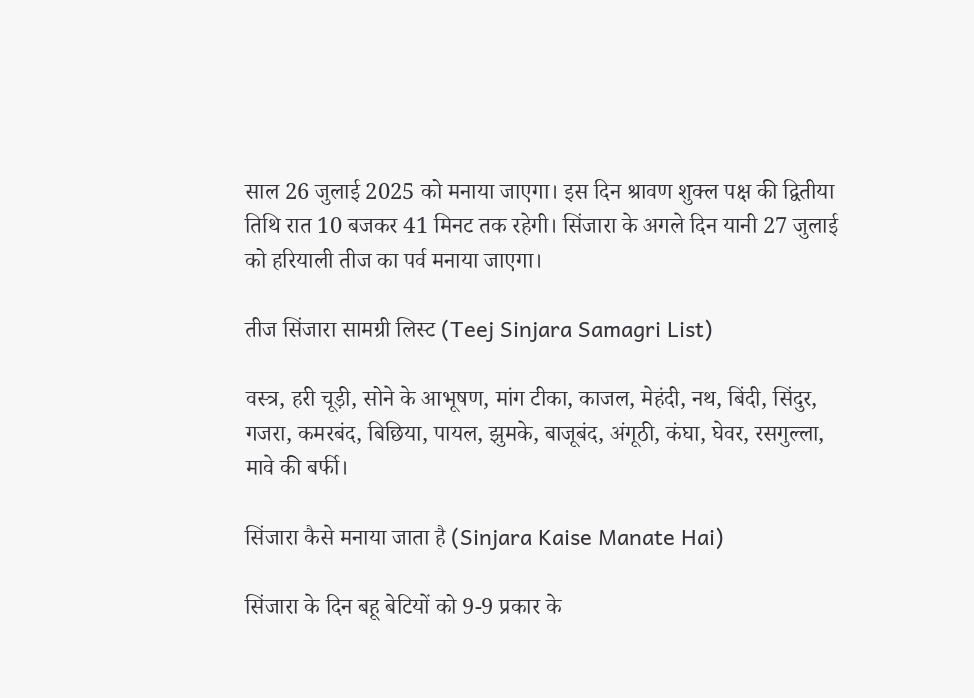साल 26 जुलाई 2025 को मनाया जाएगा। इस दिन श्रावण शुक्ल पक्ष की द्वितीया तिथि रात 10 बजकर 41 मिनट तक रहेगी। सिंजारा के अगले दिन यानी 27 जुलाई को हरियाली तीज का पर्व मनाया जाएगा।

तीज सिंजारा सामग्री लिस्ट (Teej Sinjara Samagri List)

वस्त्र, हरी चूड़ी, सोने के आभूषण, मांग टीका, काजल, मेहंदी, नथ, बिंदी, सिंदुर, गजरा, कमरबंद, बिछिया, पायल, झुमके, बाजूबंद, अंगूठी, कंघा, घेवर, रसगुल्ला, मावे की बर्फी।

सिंजारा कैसे मनाया जाता है (Sinjara Kaise Manate Hai)

सिंजारा के दिन बहू बेटियों को 9-9 प्रकार के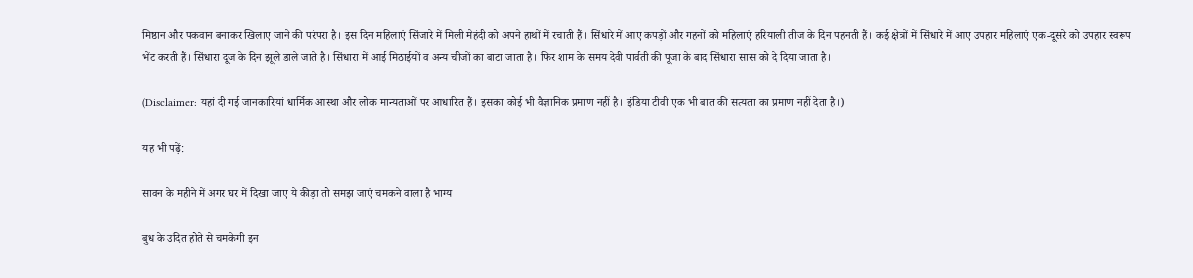मिष्ठान और पकवान बनाकर खिलाए जाने की परंपरा है। इस दिन महिलाएं सिंजारे में मिली मेहंदी को अपने हाथों में रचाती हैं। सिंधारे में आए कपड़ों और गहनों को महिलाएं हरियाली तीज के दिन पहनती हैं। कई क्षेत्रों में सिंधारे में आए उपहार महिलाएं एक-दूसरे को उपहार स्वरूप भेंट करती हैं। सिंधारा दूज के दिन झूले डाले जाते है। सिंधारा में आई मिठाईयों व अन्य चीजों का बाटा जाता है। फिर शाम के समय देवी पार्वती की पूजा के बाद सिंधारा सास को दे दिया जाता है।

(Disclaimer: यहां दी गई जानकारियां धार्मिक आस्था और लोक मान्यताओं पर आधारित हैं। इसका कोई भी वैज्ञानिक प्रमाण नहीं है। इंडिया टीवी एक भी बात की सत्यता का प्रमाण नहीं देता है।)

यह भी पढ़ें:

सावन के महीने में अगर घर में दिखा जाए ये कीड़ा तो समझ जाएं चमकने वाला है भाग्य

बुध के उदित होते से चमकेगी इन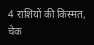4 राशियों की किस्मत, चेक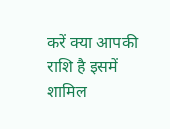करें क्या आपकी राशि है इसमें शामिल